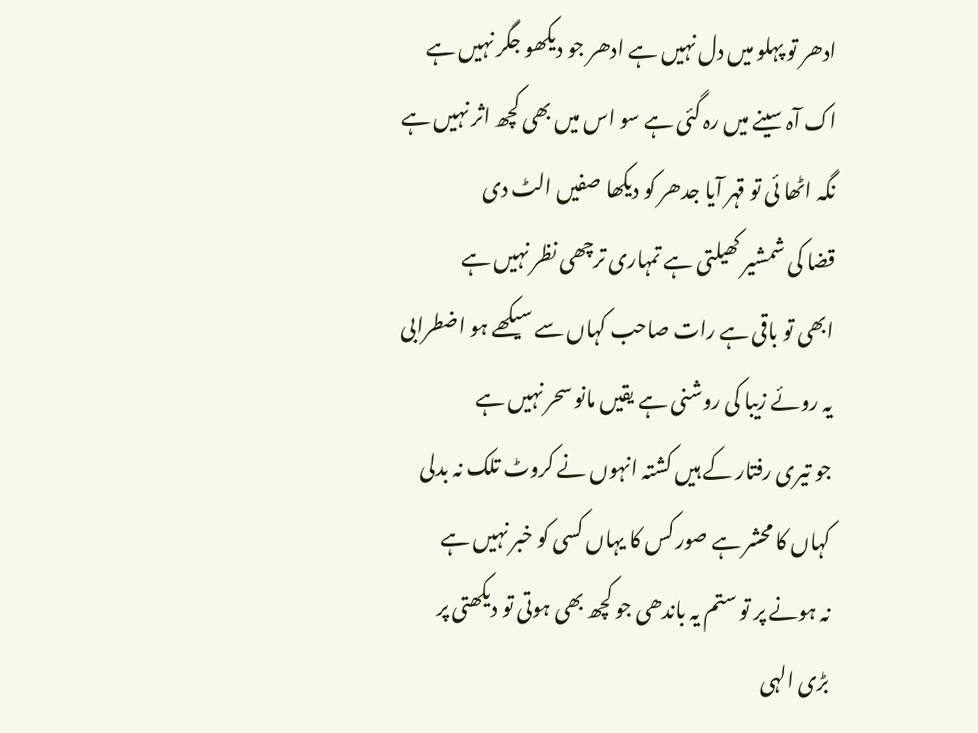ادھر تو پہلو میں دل نہیں ہے ادھر جو دیکھو جگر نہیں ہے
اک آہ سینے میں رہ گئی ہے سو اس میں بھی کچھ اثر نہیں ہے
نگہ اٹھا ئی تو قہر آیا جدھر کو دیکھا صفیں الٹ دی
قضا کی شمشیر کھیلتی ہے تمہاری ترچھی نظر نہیں ہے
ابھی تو باقی ہے رات صاحب کہاں سے سیکھے ہو اضطرابی
یہ روئے زیبا کی روشنی ہے یقیں مانو سحر نہیں ہے
جو تیری رفتار کے ہیں کشتہ انہوں نے کروٹ تلک نہ بدلی
کہاں کا محشر ہے صور کس کا یہاں کسی کو خبر نہیں ہے
نہ ہونے پر تو ستم یہ باندھی جو کچھ بھی ہوتی تو دیکھتی پر
بڑی الہی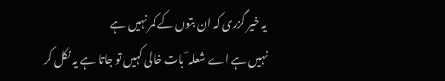یہ خیر گزری کہ ان بتوں کے کمر نہیں ہے
نہیں ہے اے شعلہ ؔ بات خالی کہیں تو جاتا ہے یہ نکل کر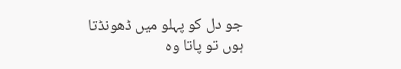جو دل کو پہلو میں ڈھونڈتا ہوں تو پاتا وہ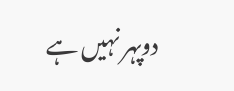دوپہر نہیں ہے